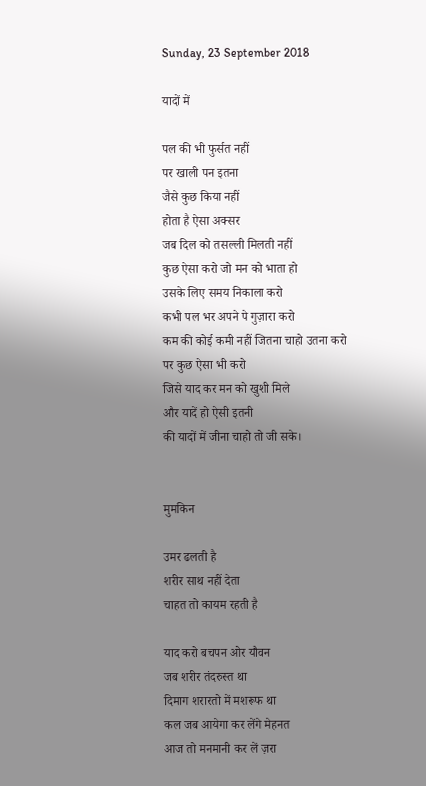Sunday, 23 September 2018

यादों में

पल की भी फुर्सत नहीं
पर खाली पन इतना
जैसे कुछ किया नहीं
होता है ऐसा अक्सर
जब दिल को तसल्ली मिलती नहीं
कुछ ऐसा करो जो मन को भाता हो
उसके लिए समय निकाला करो
कभी पल भर अपने पे गुज़ारा करो
कम की कोई कमी नहीं जितना चाहो उतना करो
पर कुछ ऐसा भी करो
जिसे याद कर मन को खुशी मिले
और यादें हो ऐसी इतनी
की यादों में जीना चाहो तो जी सके।


मुमकिन

उमर ढलती है
शरीर साथ नहीं देता
चाहत तो कायम रहती है

याद करो बचपन ओर यौवन
जब शरीर तंदरुस्त था
दिमाग शरारतो में मशरूफ था
कल जब आयेगा कर लेंगे मेहनत
आज तो मनमानी कर लें ज़रा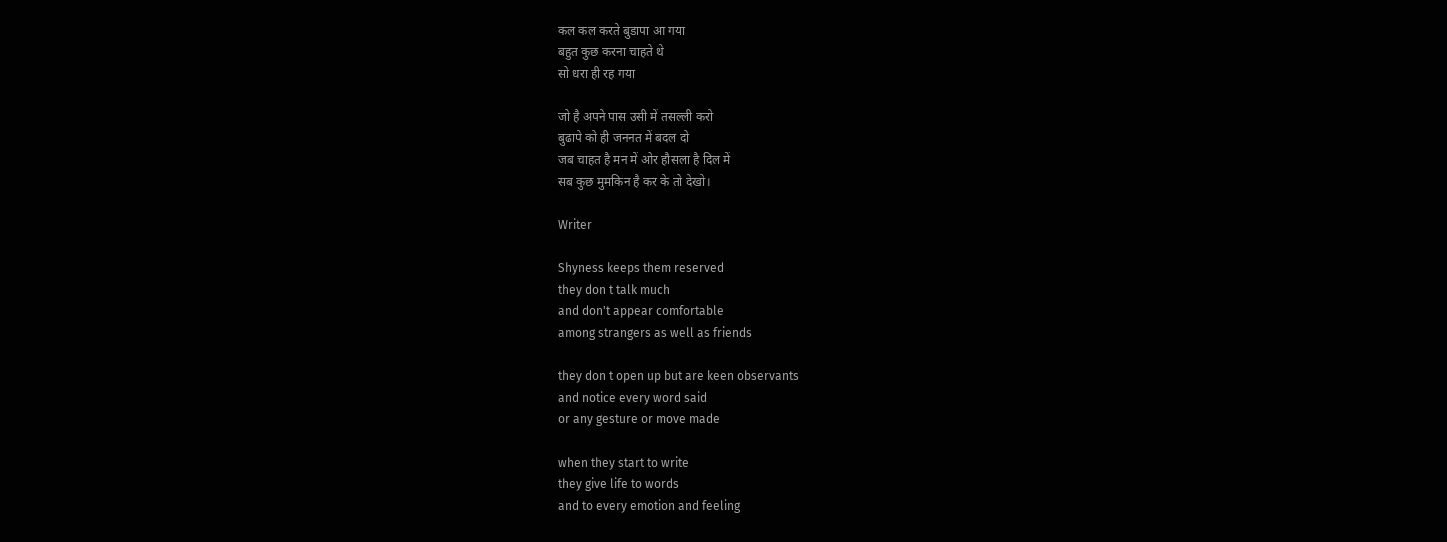कल कल करते बुडापा आ गया
बहुत कुछ करना चाहते थे
सो धरा ही रह गया

जो है अपने पास उसी में तसल्ली करो
बुढापे को ही जननत में बदल दो
जब चाहत है मन में ओर हौसला है दिल में
सब कुछ मुमकिन है कर के तो देखो।

Writer

Shyness keeps them reserved
they don t talk much
and don't appear comfortable
among strangers as well as friends

they don t open up but are keen observants
and notice every word said
or any gesture or move made

when they start to write
they give life to words
and to every emotion and feeling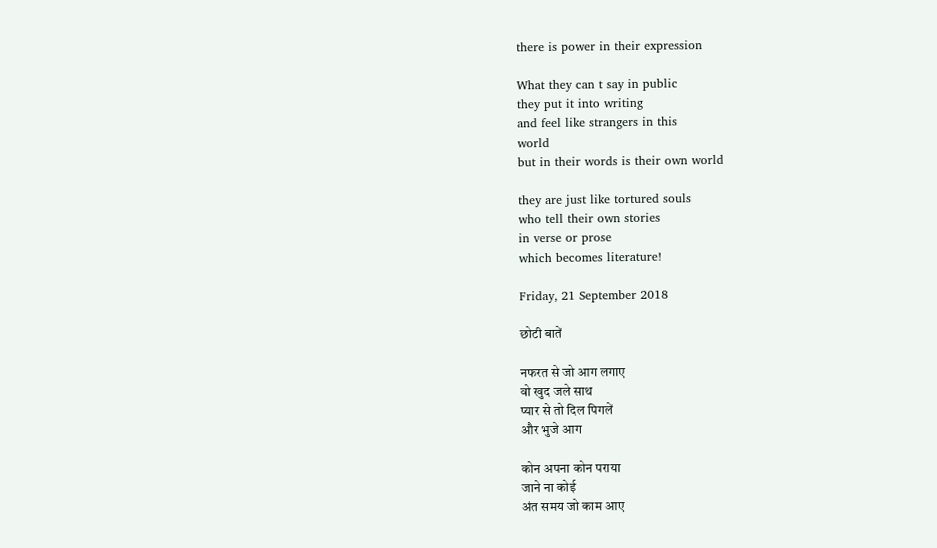there is power in their expression

What they can t say in public
they put it into writing
and feel like strangers in this
world
but in their words is their own world

they are just like tortured souls
who tell their own stories
in verse or prose
which becomes literature!

Friday, 21 September 2018

छोटी बातें

नफरत से जो आग लगाए
वो खुद जले साथ
प्यार से तो दिल पिगलें
और भुजे आग

कोन अपना कोन पराया
जाने ना कोई
अंत समय जो काम आए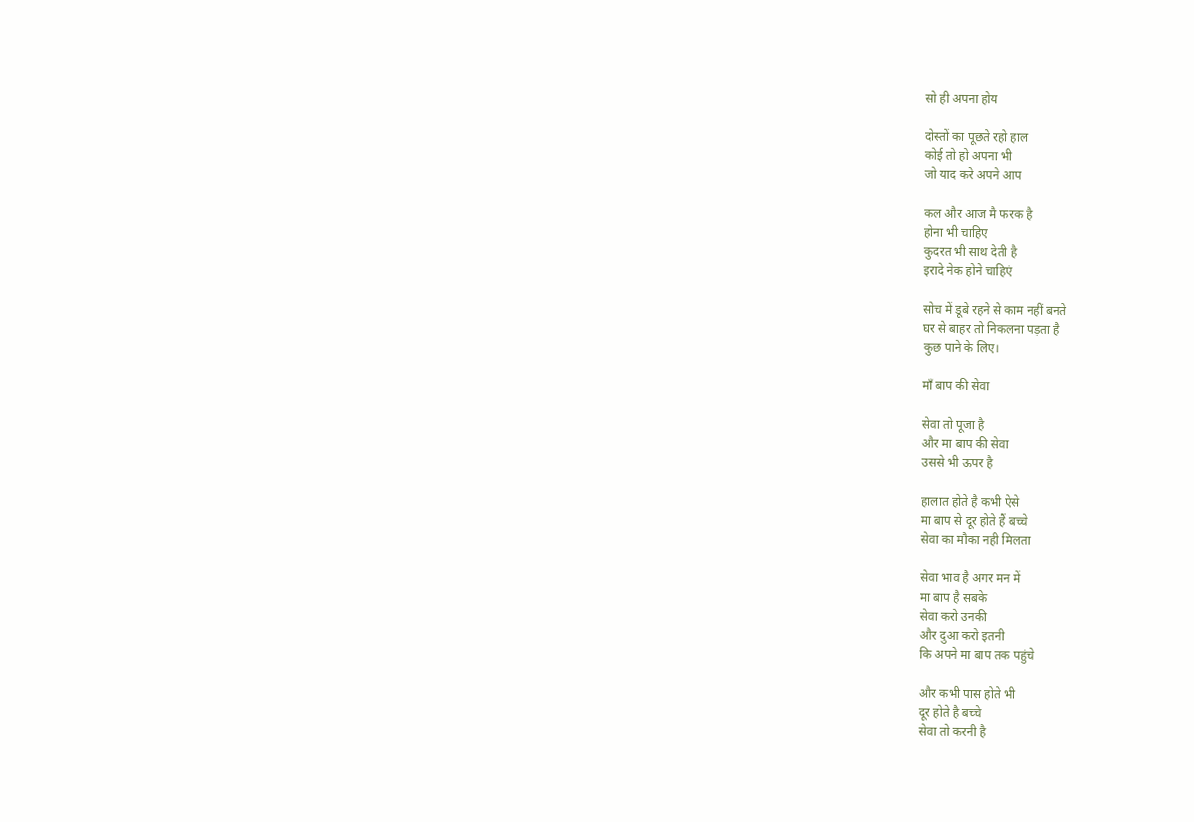सो ही अपना होय

दोस्तों का पूछते रहो हाल
कोई तो हो अपना भी
जो याद करे अपने आप

कल और आज मै फरक है
होना भी चाहिए
कुदरत भी साथ देती है
इरादे नेक होने चाहिएं

सोच में डूबे रहने से काम नहीं बनते
घर से बाहर तो निकलना पड़ता है
कुछ पाने के लिए।

मॉं बाप की सेवा

सेवा तो पूजा है
और मा बाप की सेवा
उससे भी ऊपर है

हालात होते है कभी ऐसे
मा बाप से दूर होते हैं बच्चे
सेवा का मौका नही मिलता

सेवा भाव है अगर मन में
मा बाप है सबके
सेवा करो उनकी
और दुआ करो इतनी
कि अपने मा बाप तक पहुंचे

और कभी पास होते भी
दूर होते है बच्चे
सेवा तो करनी है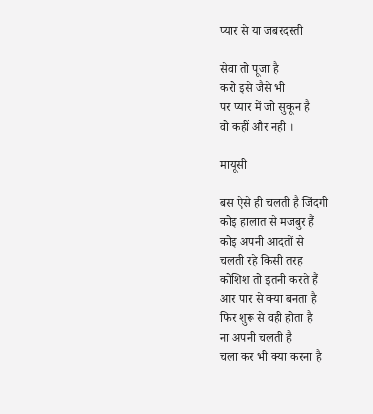प्यार से या जबरदस्ती

सेवा तो पूजा है
करो इसे जैसे भी
पर प्यार में जो सुकून है
वो कहीं और नही ।

मायूसी

बस ऐसे ही चलती है जिंदगी
कोइ हालात से मजबुर हैं
कोइ अपनी आदतों से
चलती रहे किसी तरह
कोशिश तो इतनी करते हैं
आर पार से क्या बनता है
फिर शुरू से वही होता है
ना अपनी चलती है
चला कर भी क्या करना है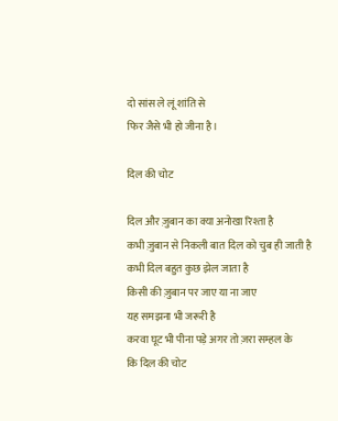दो सांस ले लूं शांति से
फिर जैसे भी हो जीना है।

दिल की चोट

दिल और ज़ुबान का क्या अनोखा रिश्ता है
कभी ज़ुबान से निकली बात दिल को चुब ही जाती है
कभी दिल बहुत कुछ झेल जाता है
किसी की ज़ुबान पर जाए या ना जाए
यह समझना भी जरूरी है
करवा घूट भी पीना पड़े अगर तो ज़रा सम्हल के
कि दिल की चोट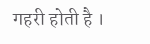गहरी होती है ।